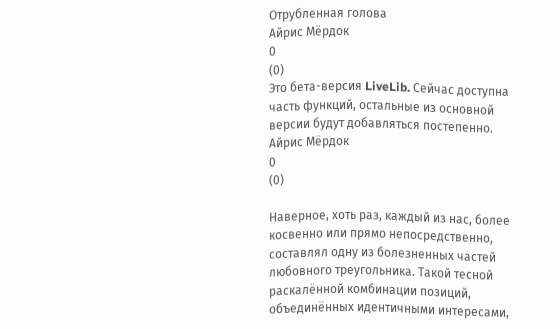Отрубленная голова
Айрис Мёрдок
0
(0)
Это бета-версия LiveLib. Сейчас доступна часть функций, остальные из основной версии будут добавляться постепенно.
Айрис Мёрдок
0
(0)

Наверное, хоть раз, каждый из нас, более косвенно или прямо непосредственно, составлял одну из болезненных частей любовного треугольника. Такой тесной раскалённой комбинации позиций, объединённых идентичными интересами,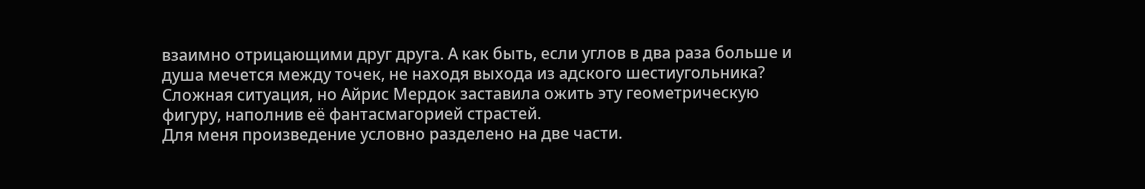взаимно отрицающими друг друга. А как быть, если углов в два раза больше и душа мечется между точек, не находя выхода из адского шестиугольника? Сложная ситуация, но Айрис Мердок заставила ожить эту геометрическую фигуру, наполнив её фантасмагорией страстей.
Для меня произведение условно разделено на две части.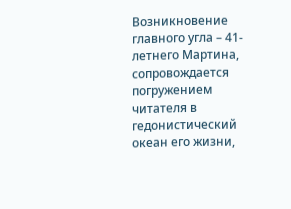Возникновение главного угла – 41-летнего Мартина, сопровождается погружением читателя в гедонистический океан его жизни,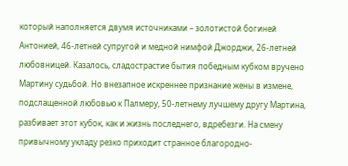который наполняется двумя источниками – золотистой богиней Антонией, 46-летней супругой и медной нимфой Джорджи, 26-летней любовницей. Казалось, сладострастие бытия победным кубком вручено Мартину судьбой. Но внезапное искреннее признание жены в измене, подслащенной любовью к Палмеру, 50-летнему лучшему другу Мартина, разбивает этот кубок, как и жизнь последнего, вдребезги. На смену привычному укладу резко приходит странное благородно-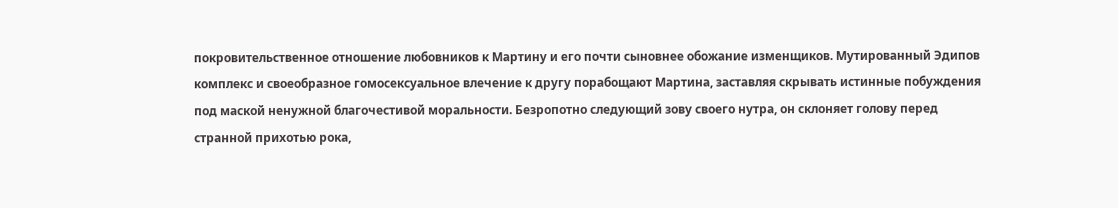покровительственное отношение любовников к Мартину и его почти сыновнее обожание изменщиков. Мутированный Эдипов комплекс и своеобразное гомосексуальное влечение к другу порабощают Мартина, заставляя скрывать истинные побуждения под маской ненужной благочестивой моральности. Безропотно следующий зову своего нутра, он склоняет голову перед странной прихотью рока,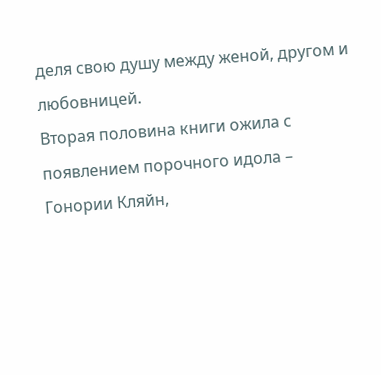деля свою душу между женой, другом и любовницей.
Вторая половина книги ожила с появлением порочного идола – Гонории Кляйн,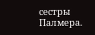сестры Палмера.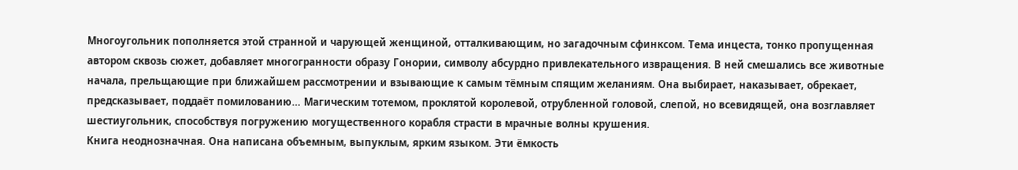Многоугольник пополняется этой странной и чарующей женщиной, отталкивающим, но загадочным сфинксом. Тема инцеста, тонко пропущенная автором сквозь сюжет, добавляет многогранности образу Гонории, символу абсурдно привлекательного извращения. В ней смешались все животные начала, прельщающие при ближайшем рассмотрении и взывающие к самым тёмным спящим желаниям. Она выбирает, наказывает, обрекает, предсказывает, поддаёт помилованию… Магическим тотемом, проклятой королевой, отрубленной головой, слепой, но всевидящей, она возглавляет шестиугольник, способствуя погружению могущественного корабля страсти в мрачные волны крушения.
Книга неоднозначная. Она написана объемным, выпуклым, ярким языком. Эти ёмкость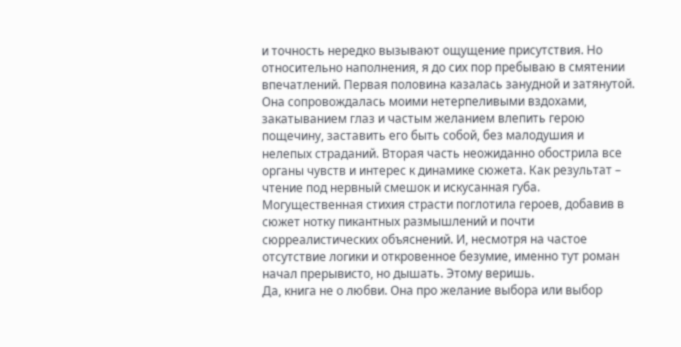и точность нередко вызывают ощущение присутствия. Но относительно наполнения, я до сих пор пребываю в смятении впечатлений. Первая половина казалась занудной и затянутой. Она сопровождалась моими нетерпеливыми вздохами, закатыванием глаз и частым желанием влепить герою пощечину, заставить его быть собой, без малодушия и нелепых страданий. Вторая часть неожиданно обострила все органы чувств и интерес к динамике сюжета. Как результат – чтение под нервный смешок и искусанная губа. Могущественная стихия страсти поглотила героев, добавив в сюжет нотку пикантных размышлений и почти сюрреалистических объяснений. И, несмотря на частое отсутствие логики и откровенное безумие, именно тут роман начал прерывисто, но дышать. Этому веришь.
Да, книга не о любви. Она про желание выбора или выбор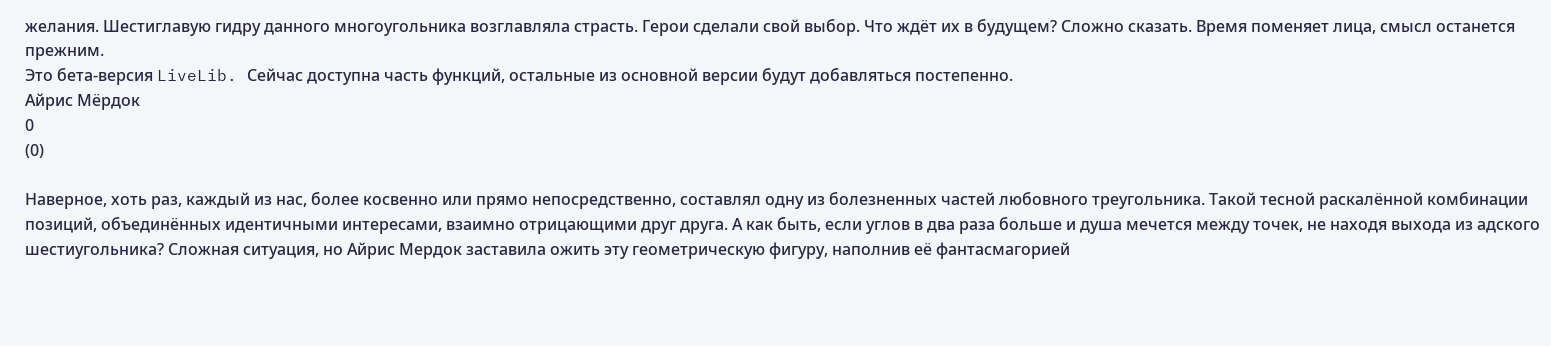желания. Шестиглавую гидру данного многоугольника возглавляла страсть. Герои сделали свой выбор. Что ждёт их в будущем? Сложно сказать. Время поменяет лица, смысл останется прежним.
Это бета-версия LiveLib. Сейчас доступна часть функций, остальные из основной версии будут добавляться постепенно.
Айрис Мёрдок
0
(0)

Наверное, хоть раз, каждый из нас, более косвенно или прямо непосредственно, составлял одну из болезненных частей любовного треугольника. Такой тесной раскалённой комбинации позиций, объединённых идентичными интересами, взаимно отрицающими друг друга. А как быть, если углов в два раза больше и душа мечется между точек, не находя выхода из адского шестиугольника? Сложная ситуация, но Айрис Мердок заставила ожить эту геометрическую фигуру, наполнив её фантасмагорией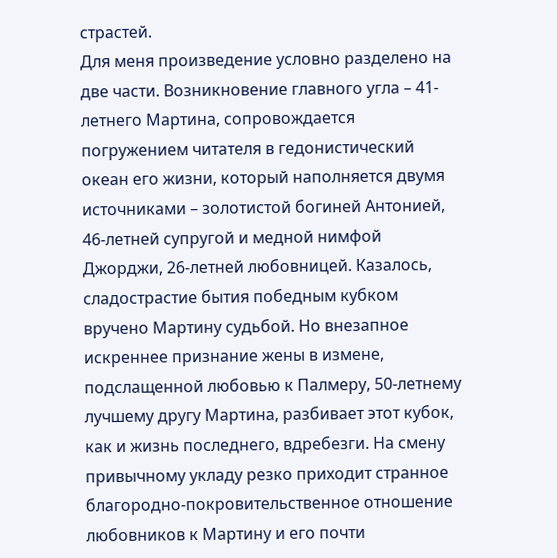страстей.
Для меня произведение условно разделено на две части. Возникновение главного угла – 41-летнего Мартина, сопровождается погружением читателя в гедонистический океан его жизни, который наполняется двумя источниками – золотистой богиней Антонией, 46-летней супругой и медной нимфой Джорджи, 26-летней любовницей. Казалось, сладострастие бытия победным кубком вручено Мартину судьбой. Но внезапное искреннее признание жены в измене, подслащенной любовью к Палмеру, 50-летнему лучшему другу Мартина, разбивает этот кубок, как и жизнь последнего, вдребезги. На смену привычному укладу резко приходит странное благородно-покровительственное отношение любовников к Мартину и его почти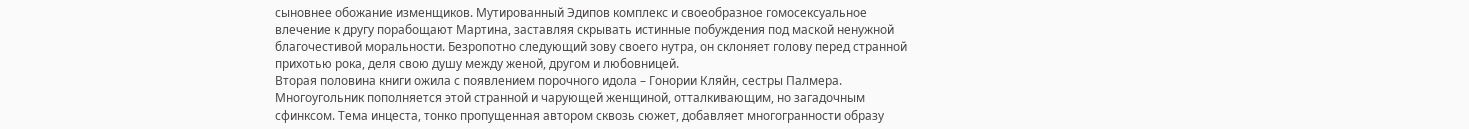сыновнее обожание изменщиков. Мутированный Эдипов комплекс и своеобразное гомосексуальное влечение к другу порабощают Мартина, заставляя скрывать истинные побуждения под маской ненужной благочестивой моральности. Безропотно следующий зову своего нутра, он склоняет голову перед странной прихотью рока, деля свою душу между женой, другом и любовницей.
Вторая половина книги ожила с появлением порочного идола – Гонории Кляйн, сестры Палмера. Многоугольник пополняется этой странной и чарующей женщиной, отталкивающим, но загадочным сфинксом. Тема инцеста, тонко пропущенная автором сквозь сюжет, добавляет многогранности образу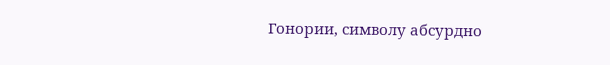Гонории, символу абсурдно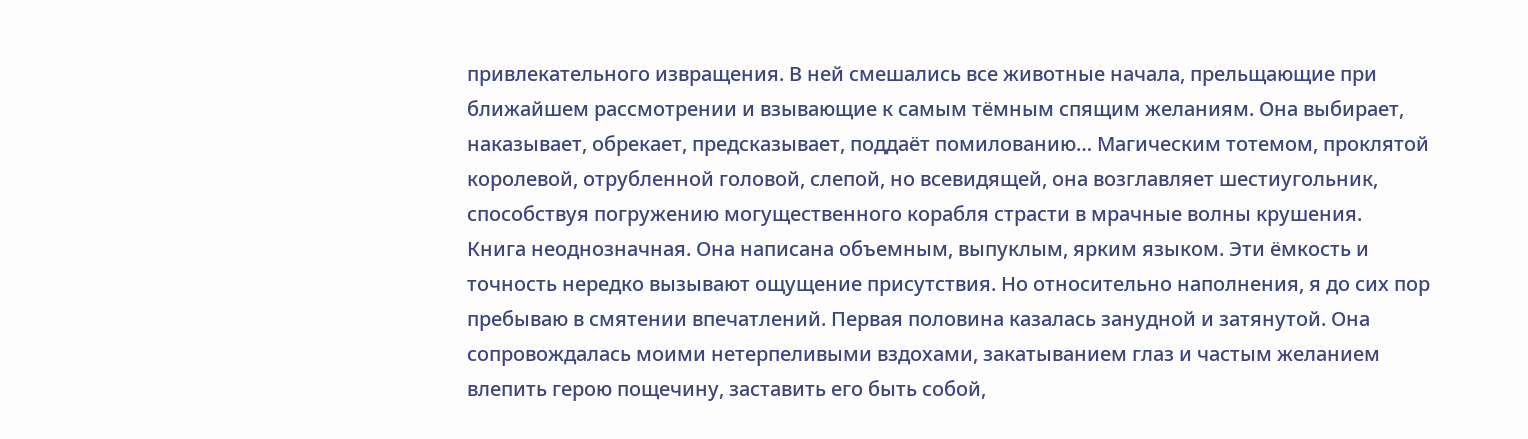привлекательного извращения. В ней смешались все животные начала, прельщающие при ближайшем рассмотрении и взывающие к самым тёмным спящим желаниям. Она выбирает, наказывает, обрекает, предсказывает, поддаёт помилованию… Магическим тотемом, проклятой королевой, отрубленной головой, слепой, но всевидящей, она возглавляет шестиугольник, способствуя погружению могущественного корабля страсти в мрачные волны крушения.
Книга неоднозначная. Она написана объемным, выпуклым, ярким языком. Эти ёмкость и точность нередко вызывают ощущение присутствия. Но относительно наполнения, я до сих пор пребываю в смятении впечатлений. Первая половина казалась занудной и затянутой. Она сопровождалась моими нетерпеливыми вздохами, закатыванием глаз и частым желанием влепить герою пощечину, заставить его быть собой,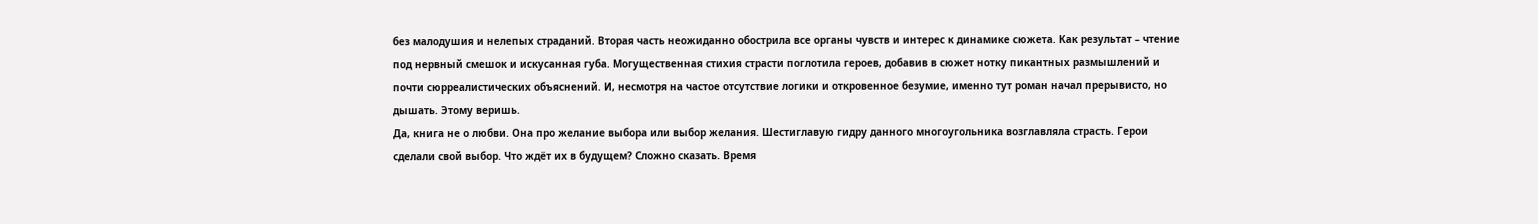без малодушия и нелепых страданий. Вторая часть неожиданно обострила все органы чувств и интерес к динамике сюжета. Как результат – чтение под нервный смешок и искусанная губа. Могущественная стихия страсти поглотила героев, добавив в сюжет нотку пикантных размышлений и почти сюрреалистических объяснений. И, несмотря на частое отсутствие логики и откровенное безумие, именно тут роман начал прерывисто, но дышать. Этому веришь.
Да, книга не о любви. Она про желание выбора или выбор желания. Шестиглавую гидру данного многоугольника возглавляла страсть. Герои сделали свой выбор. Что ждёт их в будущем? Сложно сказать. Время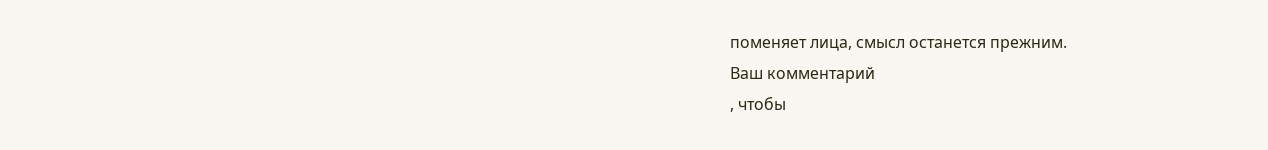поменяет лица, смысл останется прежним.
Ваш комментарий
, чтобы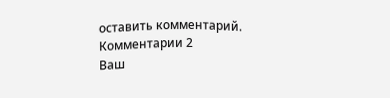оставить комментарий.
Комментарии 2
Ваш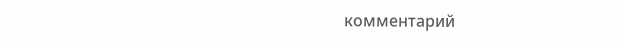комментарий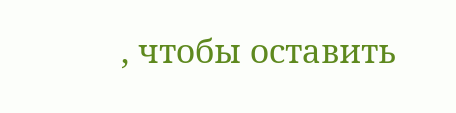, чтобы оставить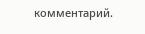комментарий.